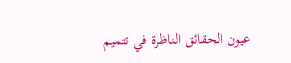عيون الحقائق الناظرة في تتميم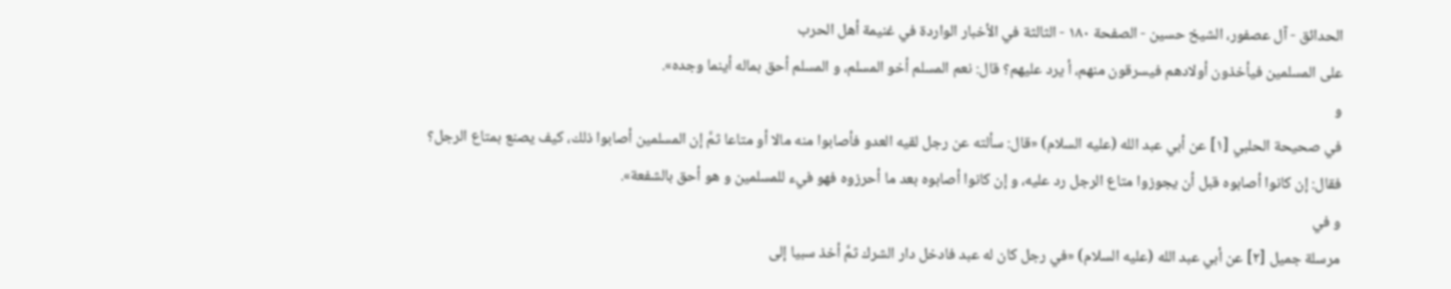الحدائق - آل عصفور، الشيخ حسين - الصفحة ١٨٠ - الثالثة في الأخبار الواردة في غنيمة أهل الحرب
على المسلمين فيأخذون أولادهم فيسرقون منهم، أ يرد عليهم؟ قال: نعم المسلم أخو المسلم، و المسلم أحق بماله أينما وجده».
و
في صحيحة الحلبي [١] عن أبي عبد الله (عليه السلام) «قال: سألته عن رجل لقيه العدو فأصابوا منه مالا أو متاعا ثمَّ إن المسلمين أصابوا ذلك، كيف يصنع بمتاع الرجل؟
فقال: إن كانوا أصابوه قبل أن يجوزوا متاع الرجل رد عليه، و إن كانوا أصابوه بعد ما أحرزوه فهو فيء للمسلمين و هو أحق بالشفعة».
و في
مرسلة جميل [٢] عن أبي عبد الله (عليه السلام) «في رجل كان له عبد فادخل دار الشرك ثمَّ أخذ سبيا إلى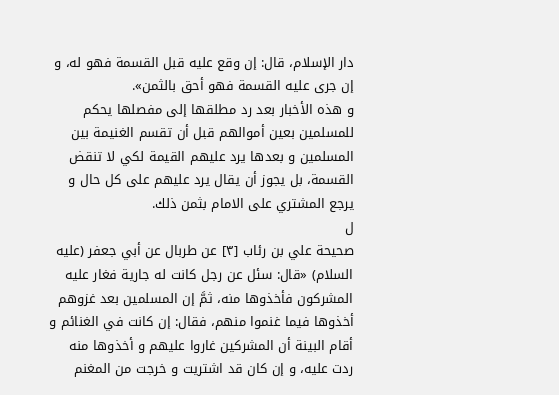دار الإسلام، قال: إن وقع عليه قبل القسمة فهو له، و إن جرى عليه القسمة فهو أحق بالثمن».
و هذه الأخبار بعد رد مطلقها إلى مفصلها يحكم للمسلمين بعين أموالهم قبل أن تقسم الغنيمة بين المسلمين و بعدها يرد عليهم القيمة لكي لا تنقض القسمة، بل يجوز أن يقال يرد عليهم على كل حال و يرجع المشتري على الامام بثمن ذلك.
ل
صحيحة علي بن رئاب [٣] عن طربال عن أبي جعفر (عليه السلام) «قال: سئل عن رجل كانت له جارية فغار عليه المشركون فأخذوها منه، ثمَّ إن المسلمين بعد غزوهم أخذوها فيما غنموا منهم، فقال: إن كانت في الغنائم و أقام البينة أن المشركين غاروا عليهم و أخذوها منه ردت عليه، و إن كان قد اشتريت و خرجت من المغنم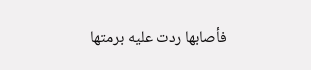فأصابها ردت عليه برمتها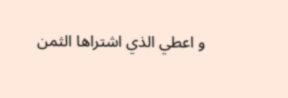و اعطي الذي اشتراها الثمن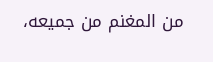من المغنم من جميعه،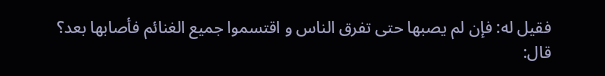فقيل له: فإن لم يصبها حتى تفرق الناس و اقتسموا جميع الغنائم فأصابها بعد؟ قال: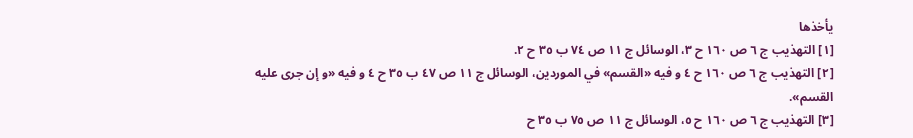يأخذها
[١] التهذيب ج ٦ ص ١٦٠ ح ٣، الوسائل ج ١١ ص ٧٤ ب ٣٥ ح ٢.
[٢] التهذيب ج ٦ ص ١٦٠ ح ٤ و فيه «القسم» في الموردين، الوسائل ج ١١ ص ٤٧ ب ٣٥ ح ٤ و فيه «و إن جرى عليه القسم».
[٣] التهذيب ج ٦ ص ١٦٠ ح ٥، الوسائل ج ١١ ص ٧٥ ب ٣٥ ح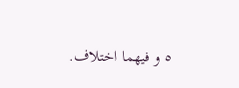٥ و فيهما اختلاف.